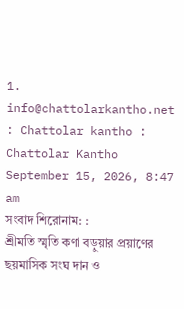1. info@chattolarkantho.net : Chattolar kantho : Chattolar Kantho
September 15, 2026, 8:47 am
সংবাদ শিরোনাম: :
শ্রীমতি স্মৃতি কণা বড়ুয়ার প্রয়াণের ছয়মাসিক সংঘ দান ও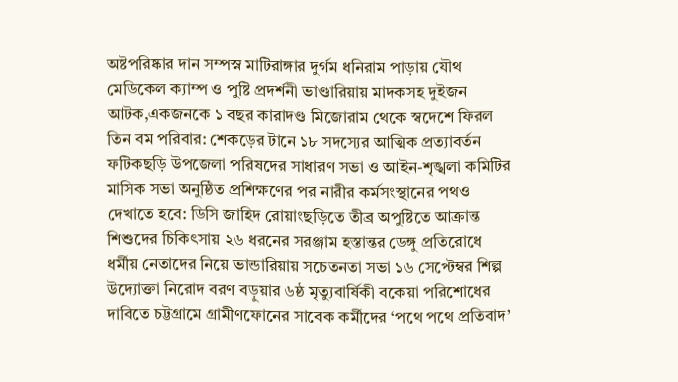অষ্টপরিষ্কার দান সম্পস্ন মাটিরাঙ্গার দুর্গম ধনিরাম পাড়ায় যৌথ মেডিকেল ক্যাম্প ও পুষ্টি প্রদর্শনী ভাণ্ডারিয়ায় মাদকসহ দুইজন আটক,একজনকে ১ বছর কারাদণ্ড মিজোরাম থেকে স্বদেশে ফিরল তিন বম পরিবার: শেকড়ের টানে ১৮ সদস্যের আত্মিক প্রত্যাবর্তন ফটিকছড়ি উপজেলা পরিষদের সাধারণ সভা ও আইন-শৃঙ্খলা কমিটির মাসিক সভা অনুষ্ঠিত প্রশিক্ষণের পর নারীর কর্মসংস্থানের পথও দেখাতে হবে: ডিসি জাহিদ রোয়াংছড়িতে তীব্র অপুষ্টিতে আক্রান্ত শিশুদের চিকিৎসায় ২৬ ধরনের সরঞ্জাম হস্তান্তর ডেঙ্গু প্রতিরোধে ধর্মীয় নেতাদের নিয়ে ভান্ডারিয়ায় সচেতনতা সভা ১৬ সেপ্টেম্বর শিল্প উদ্যোক্তা নিরোদ বরণ বড়ুয়ার ৬ষ্ঠ মৃত্যুবার্ষিকী বকেয়া পরিশোধের দাবিতে চট্টগ্রামে গ্রামীণফোনের সাবেক কর্মীদের ‘পথে পথে প্রতিবাদ’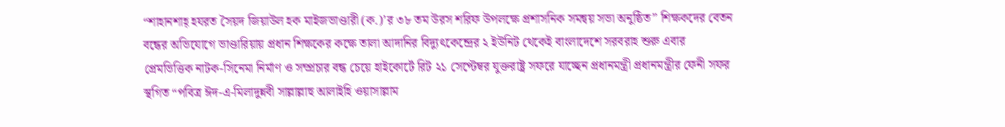“শাহানশাহ্ হযরত সৈয়দ জিয়াউল হক মাইজভাণ্ডারী (ক.)’র ৩৮ তম উরস শরিফ উপলক্ষে প্রশাসনিক সমন্বয় সভা অনুষ্ঠিত” শিক্ষকদের বেতন বন্ধের অভিযোগে ভাণ্ডারিয়ায় প্রধান শিক্ষকের কক্ষে তালা আদানির বিদ্যুৎকেন্দ্রের ২ ইউনিট থেকেই বাংলাদেশে সরবরাহ শুরু এবার প্রেমভিত্তিক নাটক-সিনেমা নির্মাণ ও সম্প্রচার বন্ধ চেয়ে হাইকোর্টে রিট ২১ সেপ্টেম্বর যুক্তরাষ্ট্র সফরে যাচ্ছেন প্রধানমন্ত্রী প্রধানমন্ত্রীর ফেনী সফর স্থগিত “পবিত্র ঈদ-এ-মিলাদুন্নবী সাল্লাল্লাহু আলাইহি ওয়াসাল্লাম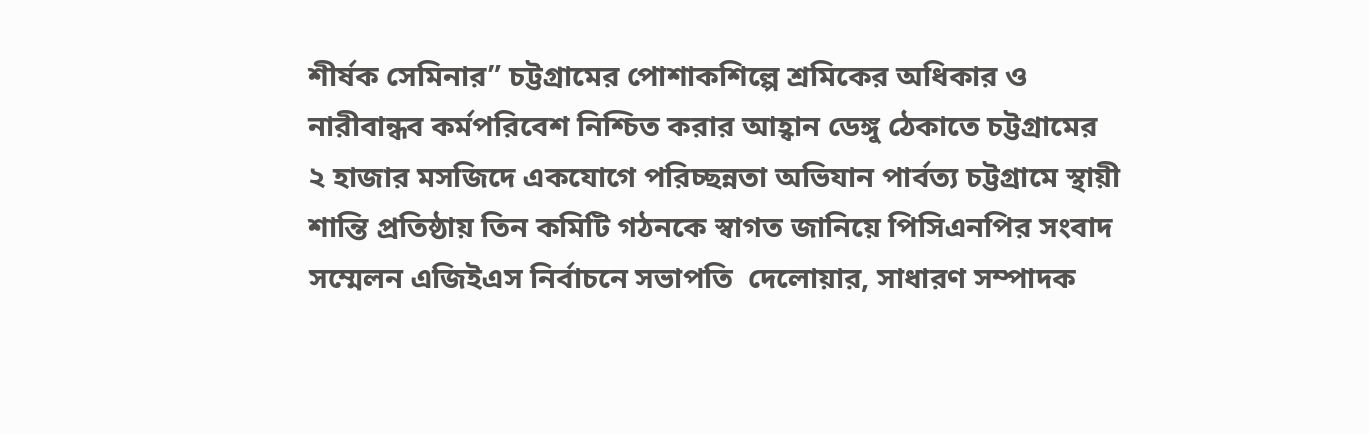শীর্ষক সেমিনার” চট্টগ্রামের পোশাকশিল্পে শ্রমিকের অধিকার ও নারীবান্ধব কর্মপরিবেশ নিশ্চিত করার আহ্বান ডেঙ্গু ঠেকাতে চট্টগ্রামের ২ হাজার মসজিদে একযোগে পরিচ্ছন্নতা অভিযান পার্বত্য চট্টগ্রামে স্থায়ী শান্তি প্রতিষ্ঠায় তিন কমিটি গঠনকে স্বাগত জানিয়ে পিসিএনপির সংবাদ সম্মেলন এজিইএস নির্বাচনে সভাপতি  দেলোয়ার, সাধারণ সম্পাদক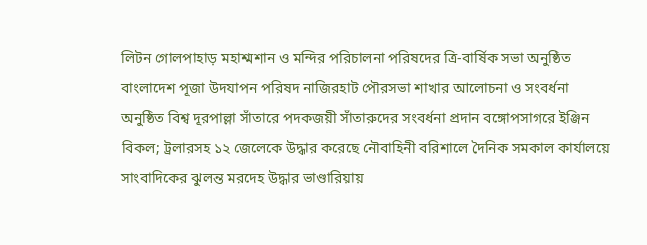লিটন গোলপাহাড় মহাশ্মশান ও মন্দির পরিচালনা পরিষদের ত্রি-বার্ষিক সভা অনুষ্ঠিত বাংলাদেশ পূজা উদযাপন পরিষদ নাজিরহাট পৌরসভা শাখার আলোচনা ও সংবর্ধনা অনুষ্ঠিত বিশ্ব দূরপাল্লা সাঁতারে পদকজয়ী সাঁতারুদের সংবর্ধনা প্রদান বঙ্গোপসাগরে ইঞ্জিন বিকল; ট্রলারসহ ১২ জেলেকে উদ্ধার করেছে নৌবাহিনী বরিশালে দৈনিক সমকাল কার্যালয়ে সাংবাদিকের ঝুলন্ত মরদেহ উদ্ধার ভাণ্ডারিয়ায়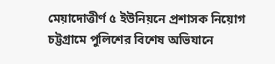মেয়াদোত্তীর্ণ ৫ ইউনিয়নে প্রশাসক নিয়োগ চট্টগ্রামে পুলিশের বিশেষ অভিযানে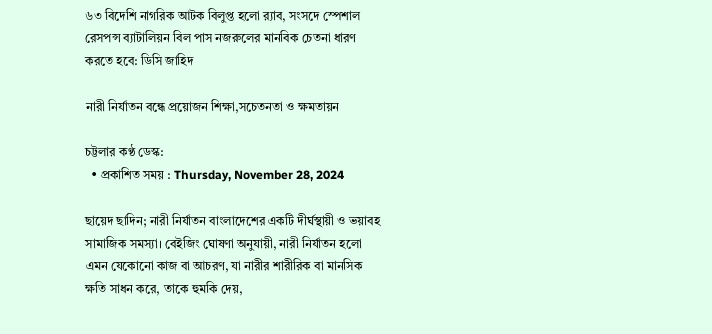৬৩ বিদেশি নাগরিক আটক বিলুপ্ত হলো র‍্যাব, সংসদে স্পেশাল রেসপন্স ব্যাটালিয়ন বিল পাস নজরুলের মানবিক চেতনা ধারণ করতে হবে: ডিসি জাহিদ

নারী নির্যাতন বন্ধে প্রয়োজন শিক্ষা,সচেতনতা ও ক্ষমতায়ন

চট্টলার কণ্ঠ ডেস্ক:
  • প্রকাশিত সময় : Thursday, November 28, 2024

ছায়েদ ছাদিন; নারী নির্যাতন বাংলাদেশের একটি দীর্ঘস্থায়ী ও ভয়াবহ সামাজিক সমস্যা। বেইজিং ঘোষণা অনুযায়ী, নারী নির্যাতন হলো এমন যেকোনো কাজ বা আচরণ, যা নারীর শারীরিক বা মানসিক ক্ষতি সাধন করে, তাকে হুমকি দেয়,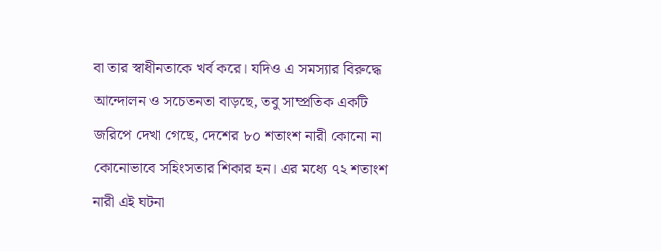বা তার স্বাধীনতাকে খর্ব করে। যদিও এ সমস্যার বিরুদ্ধে আন্দোলন ও সচেতনতা বাড়ছে, তবু সাম্প্রতিক একটি জরিপে দেখা গেছে, দেশের ৮০ শতাংশ নারী কোনো না কোনোভাবে সহিংসতার শিকার হন। এর মধ্যে ৭২ শতাংশ নারী এই ঘটনা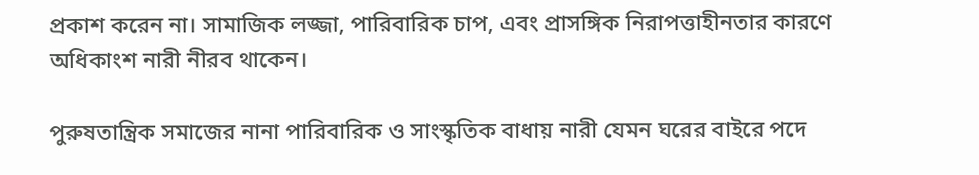প্রকাশ করেন না। সামাজিক লজ্জা, পারিবারিক চাপ, এবং প্রাসঙ্গিক নিরাপত্তাহীনতার কারণে অধিকাংশ নারী নীরব থাকেন।

পুরুষতান্ত্রিক সমাজের নানা পারিবারিক ও সাংস্কৃতিক বাধায় নারী যেমন ঘরের বাইরে পদে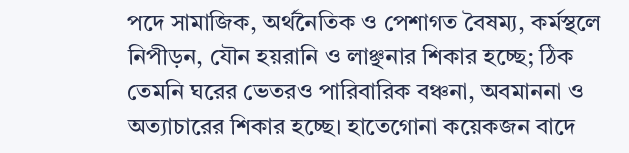পদে সামাজিক, অর্থনৈতিক ও পেশাগত বৈষম্য, কর্মস্থলে নিপীড়ন, যৌন হয়রানি ও লাঞ্ছনার শিকার হচ্ছে; ঠিক তেমনি ঘরের ভেতরও পারিবারিক বঞ্চনা, অবমাননা ও অত্যাচারের শিকার হচ্ছে। হাতেগোনা কয়েকজন বাদে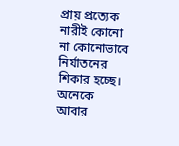প্রায় প্রত্যেক নারীই কোনো না কোনোভাবে নির্যাতনের শিকার হচ্ছে। অনেকে আবার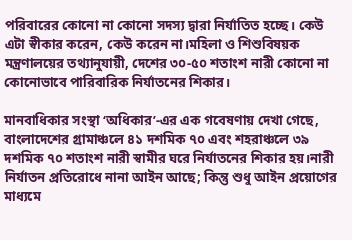পরিবারের কোনো না কোনো সদস্য দ্বারা নির্যাতিত হচ্ছে। কেউ এটা স্বীকার করেন, কেউ করেন না।মহিলা ও শিশুবিষয়ক মন্ত্রণালয়ের তথ্যানুযায়ী, দেশের ৩০-৫০ শতাংশ নারী কোনো না কোনোভাবে পারিবারিক নির্যাতনের শিকার।

মানবাধিকার সংস্থা ‘অধিকার’-এর এক গবেষণায় দেখা গেছে, বাংলাদেশের গ্রামাঞ্চলে ৪১ দশমিক ৭০ এবং শহরাঞ্চলে ৩৯ দশমিক ৭০ শতাংশ নারী স্বামীর ঘরে নির্যাতনের শিকার হয়।নারী নির্যাতন প্রতিরোধে নানা আইন আছে; কিন্তু শুধু আইন প্রয়োগের মাধ্যমে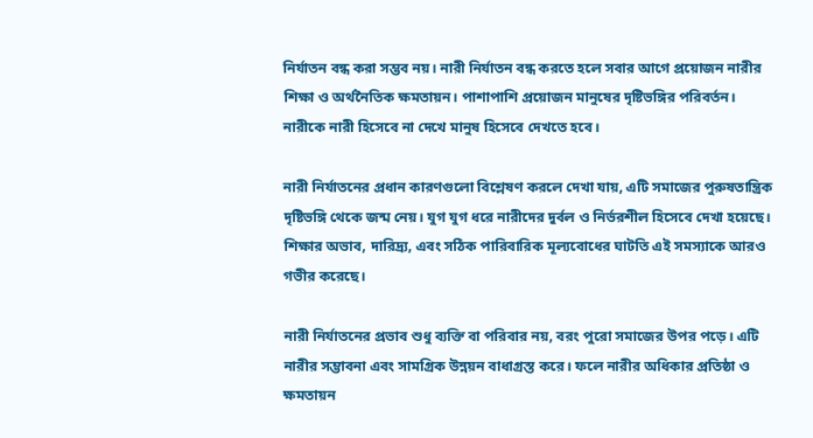নির্যাতন বন্ধ করা সম্ভব নয়। নারী নির্যাতন বন্ধ করতে হলে সবার আগে প্রয়োজন নারীর শিক্ষা ও অর্থনৈতিক ক্ষমতায়ন। পাশাপাশি প্রয়োজন মানুষের দৃষ্টিভঙ্গির পরিবর্তন। নারীকে নারী হিসেবে না দেখে মানুষ হিসেবে দেখতে হবে।

নারী নির্যাতনের প্রধান কারণগুলো বিশ্লেষণ করলে দেখা যায়, এটি সমাজের পুরুষতান্ত্রিক দৃষ্টিভঙ্গি থেকে জন্ম নেয়। যুগ যুগ ধরে নারীদের দুর্বল ও নির্ভরশীল হিসেবে দেখা হয়েছে। শিক্ষার অভাব, দারিদ্র্য, এবং সঠিক পারিবারিক মূল্যবোধের ঘাটতি এই সমস্যাকে আরও গভীর করেছে।

নারী নির্যাতনের প্রভাব শুধু ব্যক্তি বা পরিবার নয়, বরং পুরো সমাজের উপর পড়ে। এটি নারীর সম্ভাবনা এবং সামগ্রিক উন্নয়ন বাধাগ্রস্ত করে। ফলে নারীর অধিকার প্রতিষ্ঠা ও ক্ষমতায়ন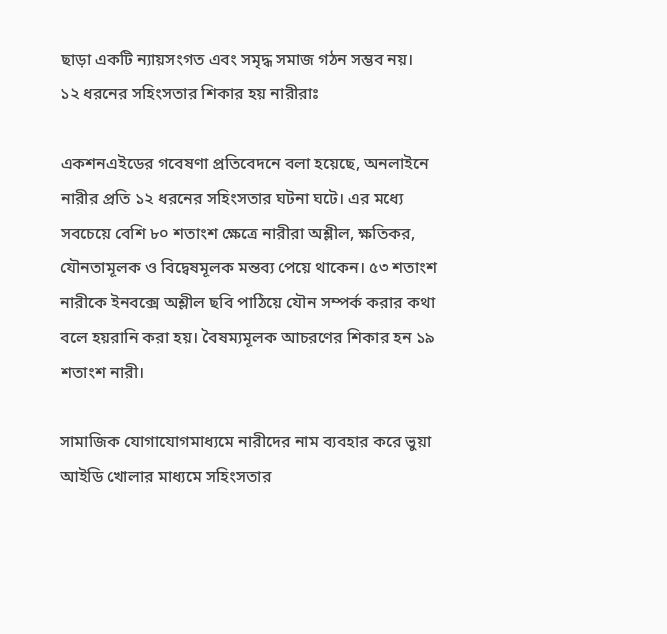ছাড়া একটি ন্যায়সংগত এবং সমৃদ্ধ সমাজ গঠন সম্ভব নয়।
১২ ধরনের সহিংসতার শিকার হয় নারীরাঃ

একশনএইডের গবেষণা প্রতিবেদনে বলা হয়েছে, অনলাইনে নারীর প্রতি ১২ ধরনের সহিংসতার ঘটনা ঘটে। এর মধ্যে সবচেয়ে বেশি ৮০ শতাংশ ক্ষেত্রে নারীরা অশ্লীল, ক্ষতিকর, যৌনতামূলক ও বিদ্বেষমূলক মন্তব্য পেয়ে থাকেন। ৫৩ শতাংশ নারীকে ইনবক্সে অশ্লীল ছবি পাঠিয়ে যৌন সম্পর্ক করার কথা বলে হয়রানি করা হয়। বৈষম্যমূলক আচরণের শিকার হন ১৯ শতাংশ নারী।

সামাজিক যোগাযোগমাধ্যমে নারীদের নাম ব্যবহার করে ভুয়া আইডি খোলার মাধ্যমে সহিংসতার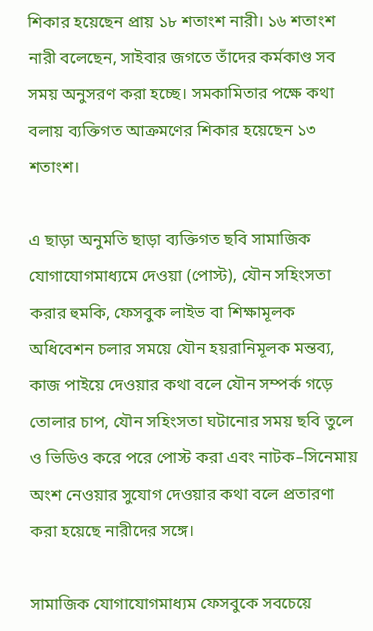শিকার হয়েছেন প্রায় ১৮ শতাংশ নারী। ১৬ শতাংশ নারী বলেছেন, সাইবার জগতে তাঁদের কর্মকাণ্ড সব সময় অনুসরণ করা হচ্ছে। সমকামিতার পক্ষে কথা বলায় ব্যক্তিগত আক্রমণের শিকার হয়েছেন ১৩ শতাংশ।

এ ছাড়া অনুমতি ছাড়া ব্যক্তিগত ছবি সামাজিক যোগাযোগমাধ্যমে দেওয়া (পোস্ট), যৌন সহিংসতা করার হুমকি, ফেসবুক লাইভ বা শিক্ষামূলক অধিবেশন চলার সময়ে যৌন হয়রানিমূলক মন্তব্য, কাজ পাইয়ে দেওয়ার কথা বলে যৌন সম্পর্ক গড়ে তোলার চাপ, যৌন সহিংসতা ঘটানোর সময় ছবি তুলে ও ভিডিও করে পরে পোস্ট করা এবং নাটক–সিনেমায় অংশ নেওয়ার সুযোগ দেওয়ার কথা বলে প্রতারণা করা হয়েছে নারীদের সঙ্গে।

সামাজিক যোগাযোগমাধ্যম ফেসবুকে সবচেয়ে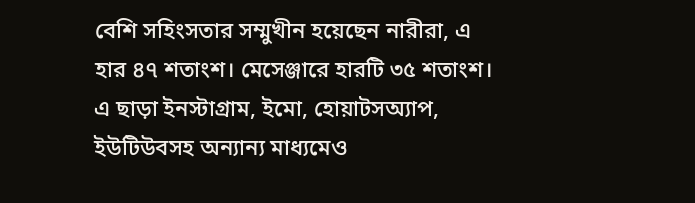বেশি সহিংসতার সম্মুখীন হয়েছেন নারীরা, এ হার ৪৭ শতাংশ। মেসেঞ্জারে হারটি ৩৫ শতাংশ। এ ছাড়া ইনস্টাগ্রাম, ইমো, হোয়াটসঅ্যাপ, ইউটিউবসহ অন্যান্য মাধ্যমেও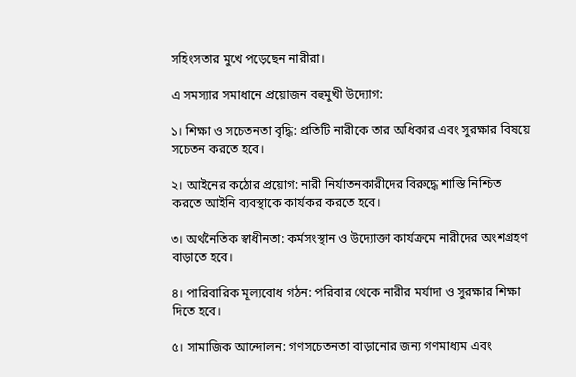সহিংসতার মুখে পড়েছেন নারীরা।

এ সমস্যার সমাধানে প্রয়োজন বহুমুখী উদ্যোগ:

১। শিক্ষা ও সচেতনতা বৃদ্ধি: প্রতিটি নারীকে তার অধিকার এবং সুরক্ষার বিষয়ে সচেতন করতে হবে।

২। আইনের কঠোর প্রয়োগ: নারী নির্যাতনকারীদের বিরুদ্ধে শাস্তি নিশ্চিত করতে আইনি ব্যবস্থাকে কার্যকর করতে হবে।

৩। অর্থনৈতিক স্বাধীনতা: কর্মসংস্থান ও উদ্যোক্তা কার্যক্রমে নারীদের অংশগ্রহণ বাড়াতে হবে।

৪। পারিবারিক মূল্যবোধ গঠন: পরিবার থেকে নারীর মর্যাদা ও সুরক্ষার শিক্ষা দিতে হবে।

৫। সামাজিক আন্দোলন: গণসচেতনতা বাড়ানোর জন্য গণমাধ্যম এবং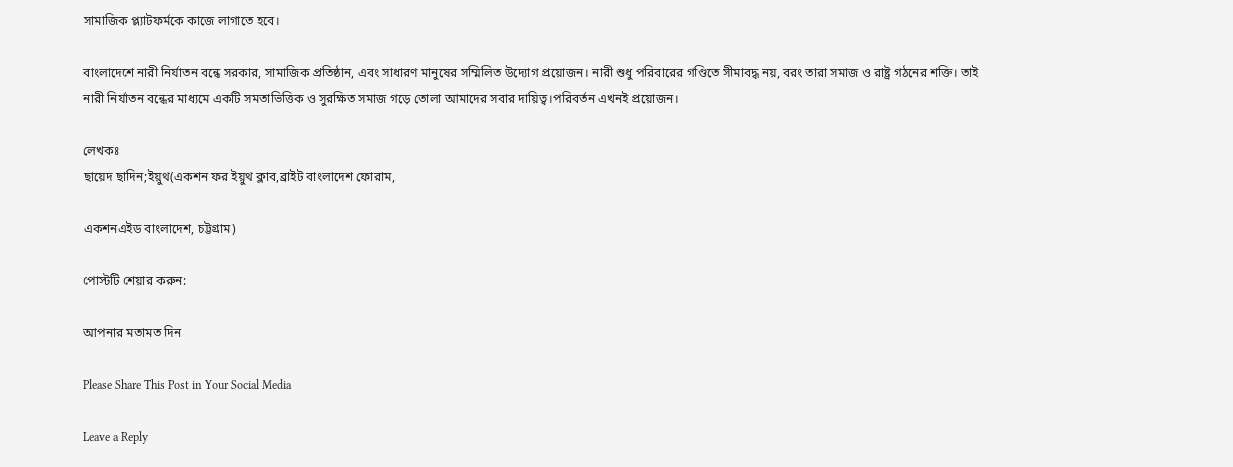সামাজিক প্ল্যাটফর্মকে কাজে লাগাতে হবে।

বাংলাদেশে নারী নির্যাতন বন্ধে সরকার, সামাজিক প্রতিষ্ঠান, এবং সাধারণ মানুষের সম্মিলিত উদ্যোগ প্রয়োজন। নারী শুধু পরিবারের গণ্ডিতে সীমাবদ্ধ নয়, বরং তারা সমাজ ও রাষ্ট্র গঠনের শক্তি। তাই নারী নির্যাতন বন্ধের মাধ্যমে একটি সমতাভিত্তিক ও সুরক্ষিত সমাজ গড়ে তোলা আমাদের সবার দায়িত্ব।পরিবর্তন এখনই প্রয়োজন।

লেখকঃ
ছায়েদ ছাদিন;ইয়ুথ(একশন ফর ইয়ুথ ক্লাব,ব্রাইট বাংলাদেশ ফোরাম,

একশনএইড বাংলাদেশ, চট্টগ্রাম)

পোস্টটি শেয়ার করুন:

আপনার মতামত দিন

Please Share This Post in Your Social Media

Leave a Reply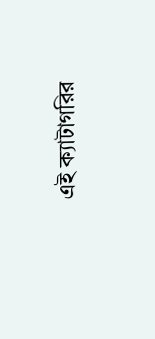এই ক্যাটাগরির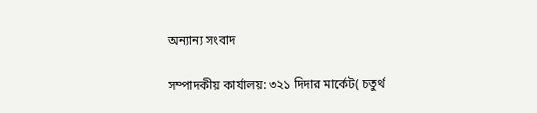অন্যান্য সংবাদ

সম্পাদকীয় কার্যালয়: ৩২১ দিদার মার্কেট( চতুর্থ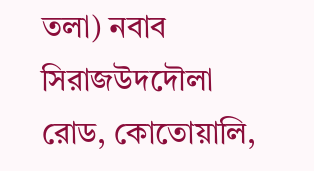তলা) নবাব সিরাজউদদৌলা রোড, কোতোয়ালি,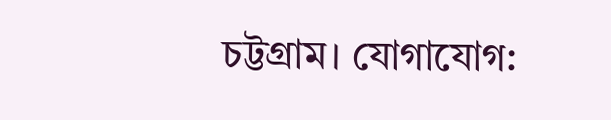চট্টগ্রাম। যোগাযোগ: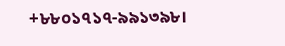+৮৮০১৭১৭-৯৯১৩৯৮।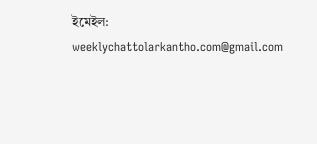ইমেইল: weeklychattolarkantho.com@gmail.com